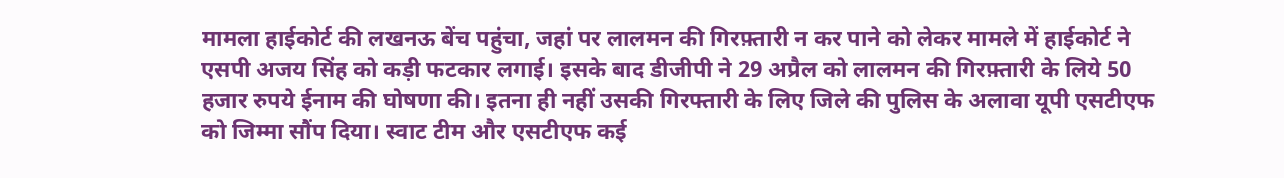मामला हाईकोर्ट की लखनऊ बेंच पहुंचा, जहां पर लालमन की गिरफ़्तारी न कर पाने को लेकर मामले में हाईकोर्ट ने एसपी अजय सिंह को कड़ी फटकार लगाई। इसके बाद डीजीपी ने 29 अप्रैल को लालमन की गिरफ़्तारी के लिये 50 हजार रुपये ईनाम की घोषणा की। इतना ही नहीं उसकी गिरफ्तारी के लिए जिले की पुलिस के अलावा यूपी एसटीएफ को जिम्मा सौंप दिया। स्वाट टीम और एसटीएफ कई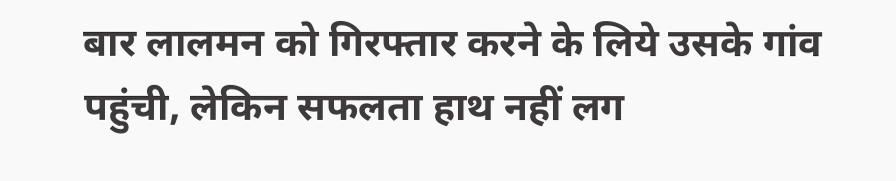बार लालमन को गिरफ्तार करने के लिये उसके गांव पहुंची, लेकिन सफलता हाथ नहीं लग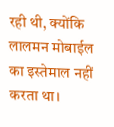रही थी, क्योंकि लालमन मोबाईल का इस्तेमाल नहीं करता था।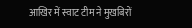आखिर में स्वाट टीम ने मुखबिरों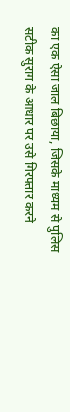का एक ऐसा जाल बिछाया, जिसके माध्यम से पुलिस सटीक सुराग के आधार पर उसे गिरफ्तार करने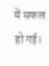में सफल हो गई।